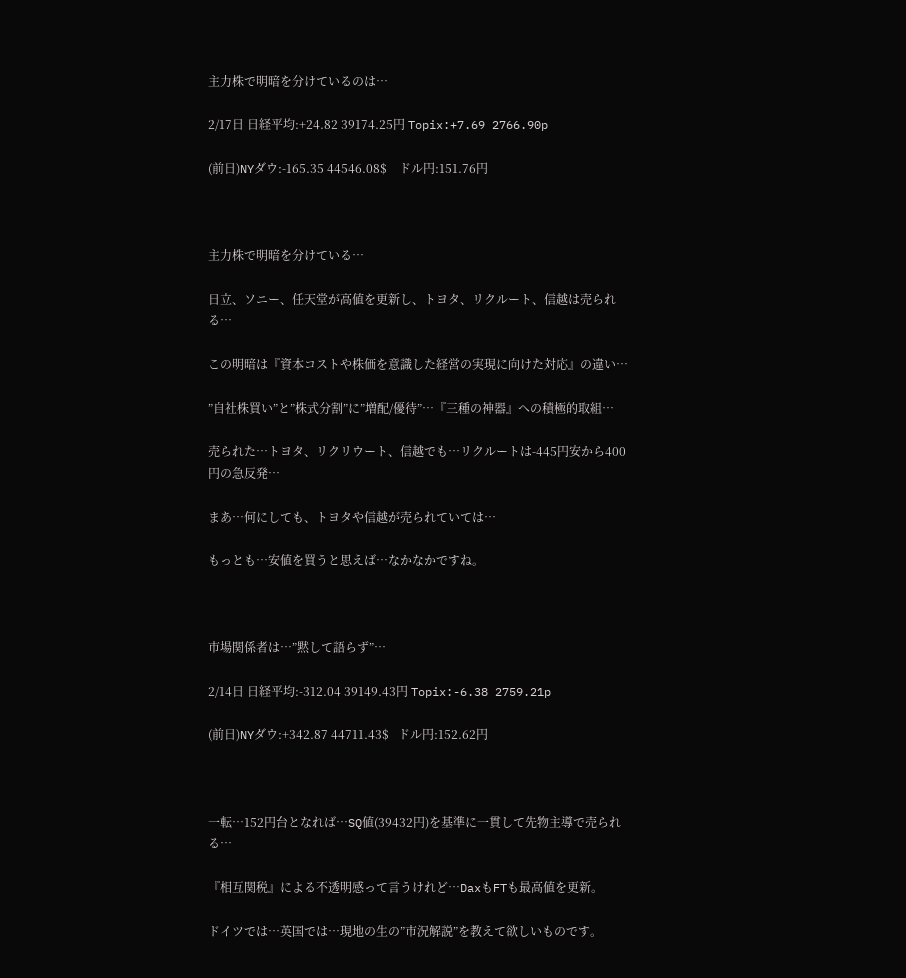主力株で明暗を分けているのは…

2/17日 日経平均:+24.82 39174.25円 Topix:+7.69 2766.90p

(前日)NYダウ:-165.35 44546.08$    ドル円:151.76円



主力株で明暗を分けている…

日立、ソニー、任天堂が高値を更新し、トヨタ、リクルート、信越は売られる…

この明暗は『資本コストや株価を意識した経営の実現に向けた対応』の違い…

”自社株買い”と”株式分割”に”増配/優待”…『三種の神器』への積極的取組…

売られた…トヨタ、リクリウート、信越でも…リクルートは-445円安から400円の急反発…

まあ…何にしても、トヨタや信越が売られていては…

もっとも…安値を買うと思えば…なかなかですね。



市場関係者は…”黙して語らず”…

2/14日 日経平均:-312.04 39149.43円 Topix:-6.38 2759.21p

(前日)NYダウ:+342.87 44711.43$   ドル円:152.62円



一転…152円台となれば…SQ値(39432円)を基準に一貫して先物主導で売られる…

『相互関税』による不透明感って言うけれど…DaxもFTも最高値を更新。

ドイツでは…英国では…現地の生の”市況解説”を教えて欲しいものです。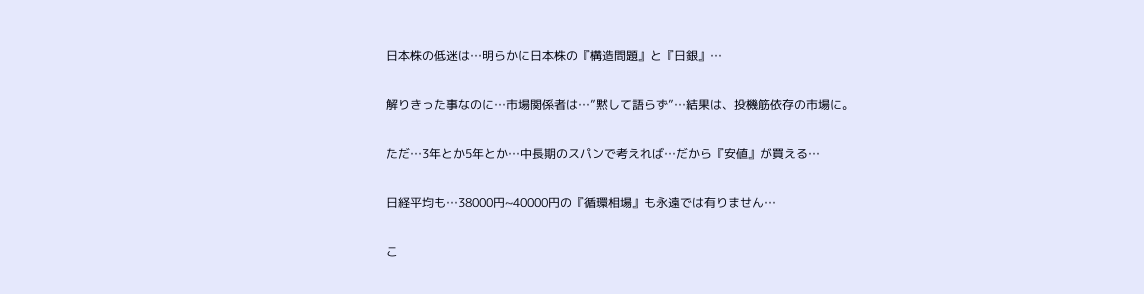日本株の低迷は…明らかに日本株の『構造問題』と『日銀』…

解りきった事なのに…市場関係者は…”黙して語らず”…結果は、投機筋依存の市場に。

ただ…3年とか5年とか…中長期のスパンで考えれば…だから『安値』が買える…

日経平均も…38000円~40000円の『循環相場』も永遠では有りません…

こ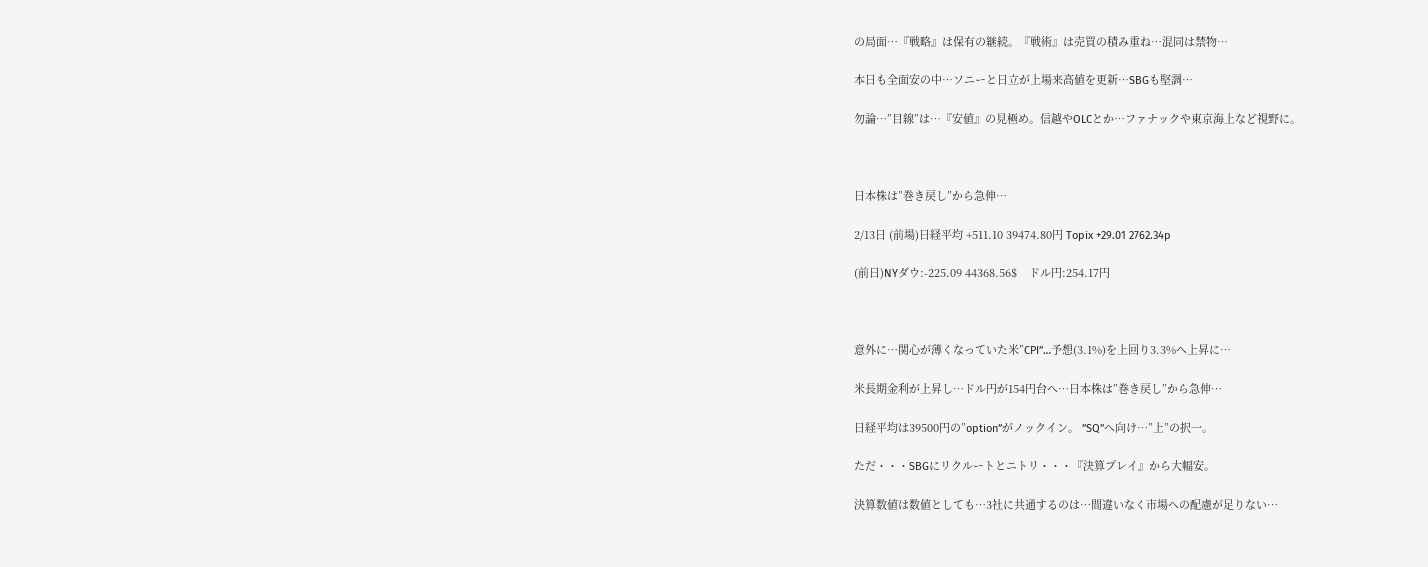の局面…『戦略』は保有の継続。『戦術』は売買の積み重ね…混同は禁物…

本日も全面安の中…ソニーと日立が上場来高値を更新…SBGも堅調…

勿論…”目線”は…『安値』の見極め。信越やOLCとか…ファナックや東京海上など視野に。



日本株は”巻き戻し”から急伸…

2/13日 (前場)日経平均 +511.10 39474.80円 Topix +29.01 2762.34p

(前日)NYダウ:-225.09 44368.56$    ドル円:254.17円



意外に…関心が薄くなっていた米”CPI”…予想(3.1%)を上回り3.3%へ上昇に…

米長期金利が上昇し…ドル円が154円台へ…日本株は”巻き戻し”から急伸…

日経平均は39500円の”option”がノックイン。 ”SQ”へ向け…”上”の択一。

ただ・・・SBGにリクルートとニトリ・・・『決算プレイ』から大幅安。

決算数値は数値としても…3社に共通するのは…間違いなく市場への配慮が足りない…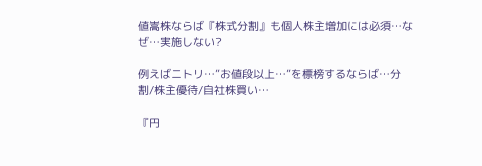値嵩株ならば『株式分割』も個人株主増加には必須…なぜ…実施しない?

例えばニトリ…”お値段以上…”を標榜するならば…分割/株主優待/自社株買い…

『円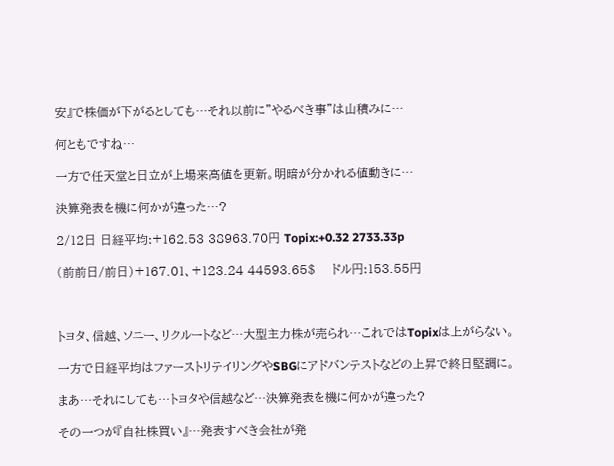安』で株価が下がるとしても…それ以前に”やるべき事”は山積みに…

何ともですね…

一方で任天堂と日立が上場来高値を更新。明暗が分かれる値動きに…

決算発表を機に何かが違った…?

2/12日 日経平均:+162.53 38963.70円 Topix:+0.32 2733.33p

(前前日/前日)+167.01、+123.24 44593.65$    ドル円:153.55円



トヨタ、信越、ソニー、リクルートなど…大型主力株が売られ…これではTopixは上がらない。

一方で日経平均はファーストリテイリングやSBGにアドバンテストなどの上昇で終日堅調に。

まあ…それにしても…トヨタや信越など…決算発表を機に何かが違った?

その一つが『自社株買い』…発表すべき会社が発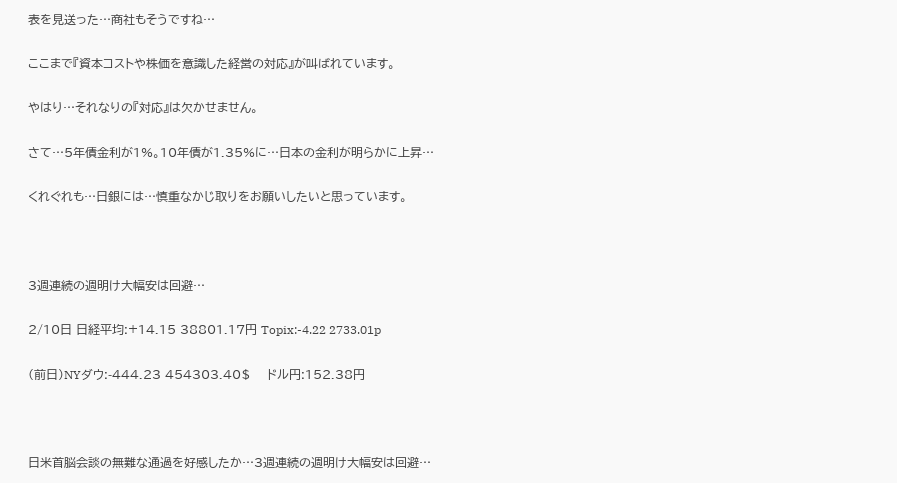表を見送った…商社もそうですね…

ここまで『資本コストや株価を意識した経営の対応』が叫ばれています。

やはり…それなりの『対応』は欠かせません。

さて…5年債金利が1%。10年債が1.35%に…日本の金利が明らかに上昇…

くれぐれも…日銀には…慎重なかじ取りをお願いしたいと思っています。



3週連続の週明け大幅安は回避…

2/10日 日経平均:+14.15 38801.17円 Topix:-4.22 2733.01p

(前日)NYダウ:-444.23 454303.40$    ドル円:152.38円



日米首脳会談の無難な通過を好感したか…3週連続の週明け大幅安は回避…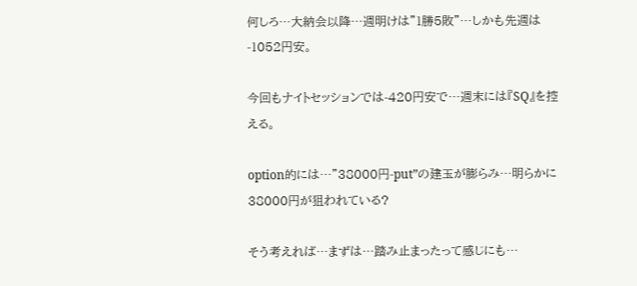何しろ…大納会以降…週明けは”1勝5敗”…しかも先週は-1052円安。

今回もナイトセッションでは-420円安で…週末には『SQ』を控える。

option的には…”38000円-put”の建玉が膨らみ…明らかに38000円が狙われている?

そう考えれば…まずは…踏み止まったって感じにも…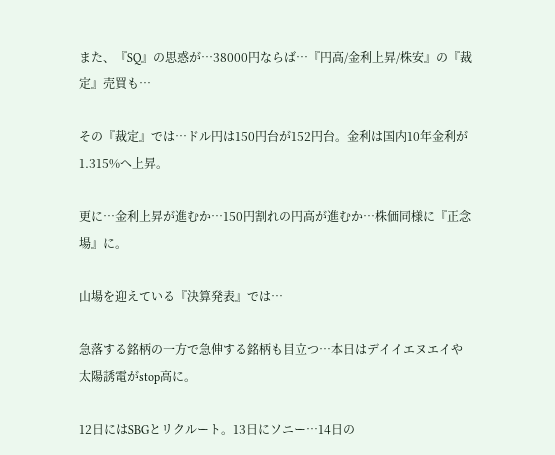また、『SQ』の思惑が…38000円ならば…『円高/金利上昇/株安』の『裁定』売買も…

その『裁定』では…ドル円は150円台が152円台。金利は国内10年金利が1.315%へ上昇。

更に…金利上昇が進むか…150円割れの円高が進むか…株価同様に『正念場』に。

山場を迎えている『決算発表』では…

急落する銘柄の一方で急伸する銘柄も目立つ…本日はデイイエヌエイや太陽誘電がstop高に。

12日にはSBGとリクルート。13日にソニー…14日の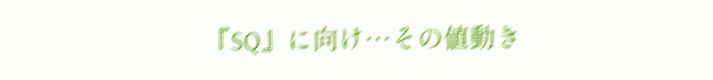『SQ』に向け…その値動き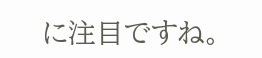に注目ですね。